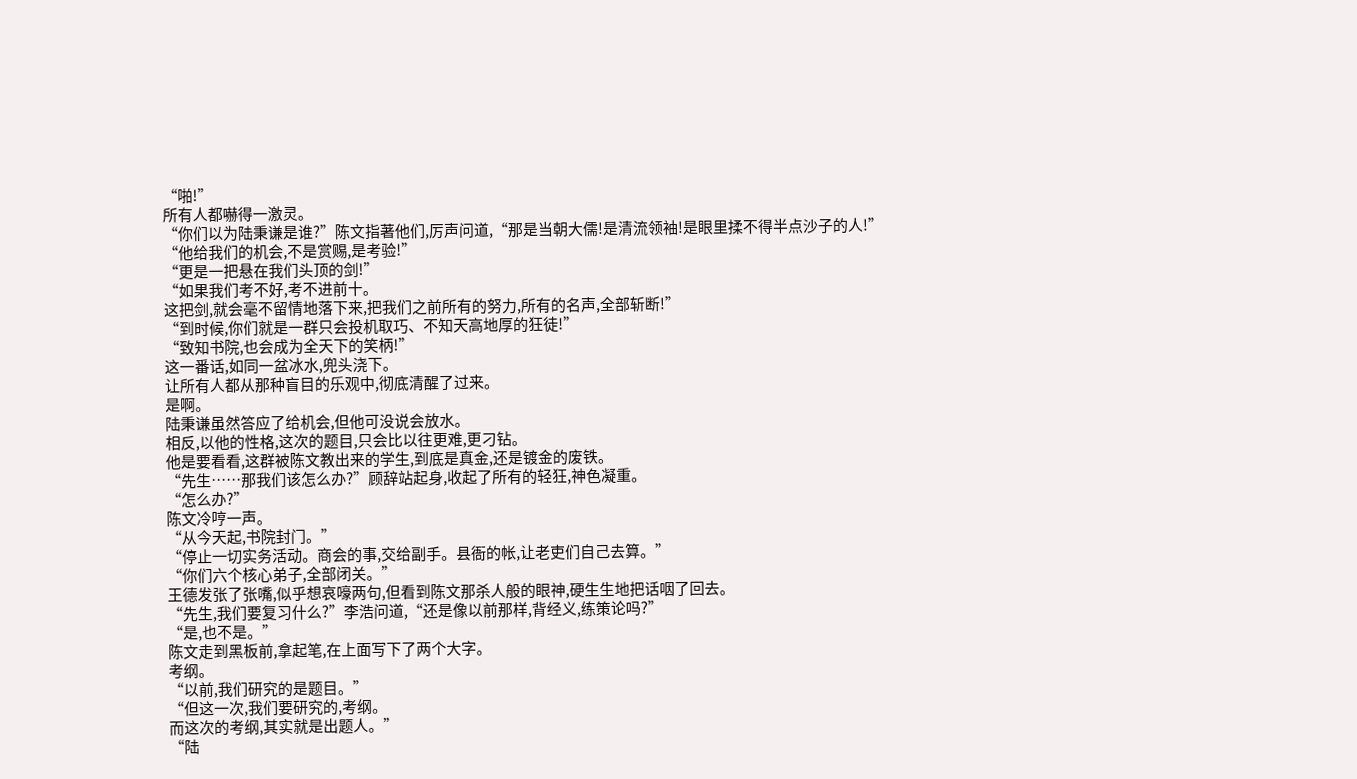“啪!”
所有人都嚇得一激灵。
“你们以为陆秉谦是谁?”陈文指著他们,厉声问道,“那是当朝大儒!是清流领袖!是眼里揉不得半点沙子的人!”
“他给我们的机会,不是赏赐,是考验!”
“更是一把悬在我们头顶的剑!”
“如果我们考不好,考不进前十。
这把剑,就会毫不留情地落下来,把我们之前所有的努力,所有的名声,全部斩断!”
“到时候,你们就是一群只会投机取巧、不知天高地厚的狂徒!”
“致知书院,也会成为全天下的笑柄!”
这一番话,如同一盆冰水,兜头浇下。
让所有人都从那种盲目的乐观中,彻底清醒了过来。
是啊。
陆秉谦虽然答应了给机会,但他可没说会放水。
相反,以他的性格,这次的题目,只会比以往更难,更刁钻。
他是要看看,这群被陈文教出来的学生,到底是真金,还是镀金的废铁。
“先生……那我们该怎么办?”顾辞站起身,收起了所有的轻狂,神色凝重。
“怎么办?”
陈文冷哼一声。
“从今天起,书院封门。”
“停止一切实务活动。商会的事,交给副手。县衙的帐,让老吏们自己去算。”
“你们六个核心弟子,全部闭关。”
王德发张了张嘴,似乎想哀嚎两句,但看到陈文那杀人般的眼神,硬生生地把话咽了回去。
“先生,我们要复习什么?”李浩问道,“还是像以前那样,背经义,练策论吗?”
“是,也不是。”
陈文走到黑板前,拿起笔,在上面写下了两个大字。
考纲。
“以前,我们研究的是题目。”
“但这一次,我们要研究的,考纲。
而这次的考纲,其实就是出题人。”
“陆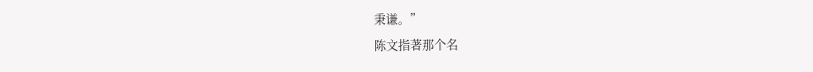秉谦。”
陈文指著那个名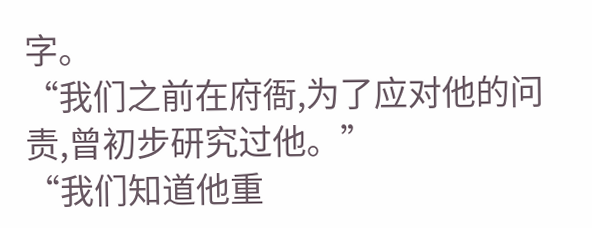字。
“我们之前在府衙,为了应对他的问责,曾初步研究过他。”
“我们知道他重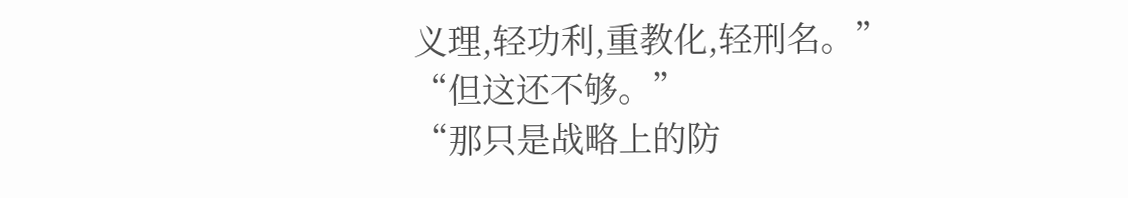义理,轻功利,重教化,轻刑名。”
“但这还不够。”
“那只是战略上的防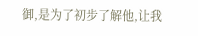御,是为了初步了解他,让我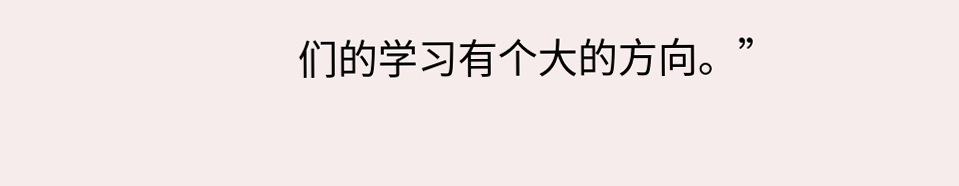们的学习有个大的方向。”